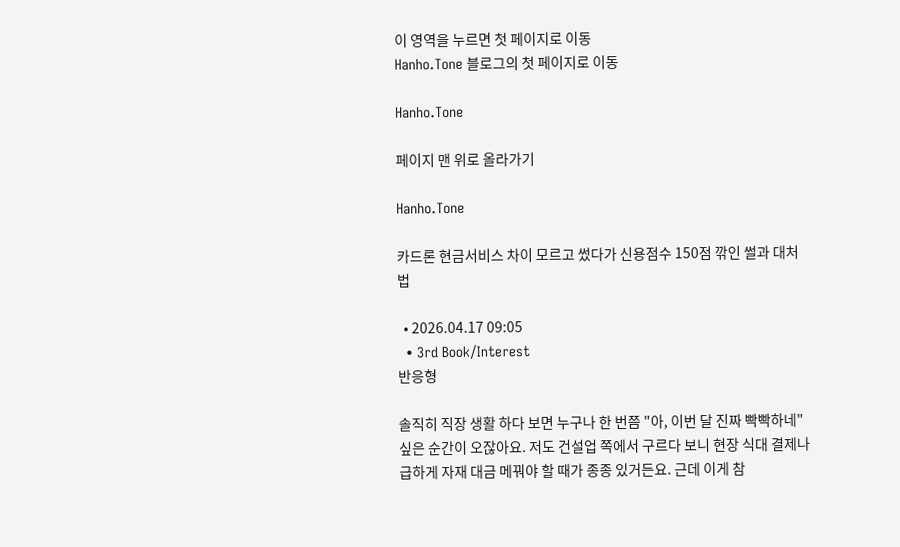이 영역을 누르면 첫 페이지로 이동
Hanho.Tone 블로그의 첫 페이지로 이동

Hanho.Tone

페이지 맨 위로 올라가기

Hanho.Tone

카드론 현금서비스 차이 모르고 썼다가 신용점수 150점 깎인 썰과 대처법

  • 2026.04.17 09:05
  • 3rd Book/Interest
반응형

솔직히 직장 생활 하다 보면 누구나 한 번쯤 "아, 이번 달 진짜 빡빡하네" 싶은 순간이 오잖아요. 저도 건설업 쪽에서 구르다 보니 현장 식대 결제나 급하게 자재 대금 메꿔야 할 때가 종종 있거든요. 근데 이게 참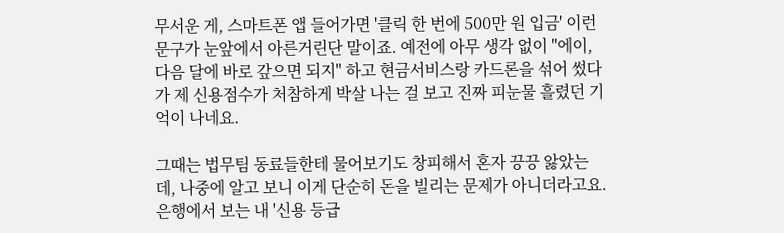무서운 게, 스마트폰 앱 들어가면 '클릭 한 번에 500만 원 입금' 이런 문구가 눈앞에서 아른거린단 말이죠. 예전에 아무 생각 없이 "에이, 다음 달에 바로 갚으면 되지" 하고 현금서비스랑 카드론을 섞어 썼다가 제 신용점수가 처참하게 박살 나는 걸 보고 진짜 피눈물 흘렸던 기억이 나네요.

그때는 법무팀 동료들한테 물어보기도 창피해서 혼자 끙끙 앓았는데, 나중에 알고 보니 이게 단순히 돈을 빌리는 문제가 아니더라고요. 은행에서 보는 내 '신용 등급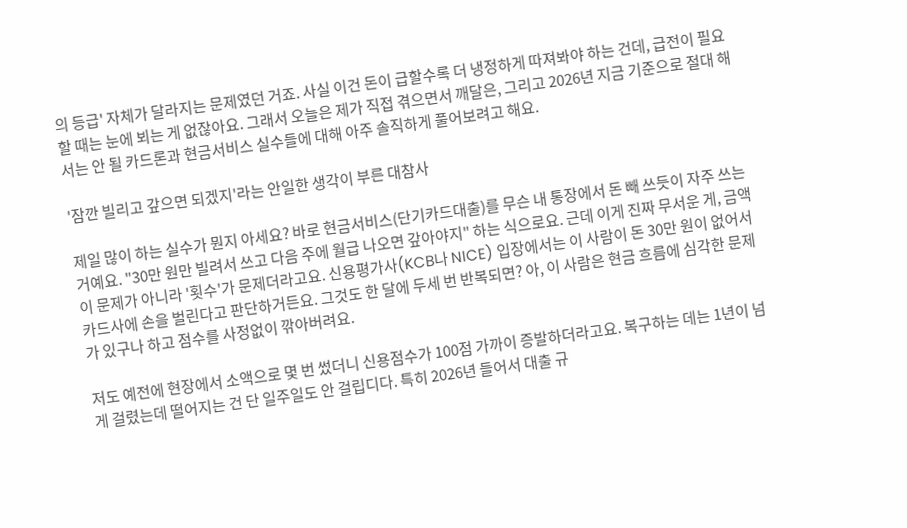의 등급' 자체가 달라지는 문제였던 거죠. 사실 이건 돈이 급할수록 더 냉정하게 따져봐야 하는 건데, 급전이 필요할 때는 눈에 뵈는 게 없잖아요. 그래서 오늘은 제가 직접 겪으면서 깨달은, 그리고 2026년 지금 기준으로 절대 해서는 안 될 카드론과 현금서비스 실수들에 대해 아주 솔직하게 풀어보려고 해요.

'잠깐 빌리고 갚으면 되겠지'라는 안일한 생각이 부른 대참사

제일 많이 하는 실수가 뭔지 아세요? 바로 현금서비스(단기카드대출)를 무슨 내 통장에서 돈 빼 쓰듯이 자주 쓰는 거예요. "30만 원만 빌려서 쓰고 다음 주에 월급 나오면 갚아야지" 하는 식으로요. 근데 이게 진짜 무서운 게, 금액이 문제가 아니라 '횟수'가 문제더라고요. 신용평가사(KCB나 NICE) 입장에서는 이 사람이 돈 30만 원이 없어서 카드사에 손을 벌린다고 판단하거든요. 그것도 한 달에 두세 번 반복되면? 아, 이 사람은 현금 흐름에 심각한 문제가 있구나 하고 점수를 사정없이 깎아버려요.

저도 예전에 현장에서 소액으로 몇 번 썼더니 신용점수가 100점 가까이 증발하더라고요. 복구하는 데는 1년이 넘게 걸렸는데 떨어지는 건 단 일주일도 안 걸립디다. 특히 2026년 들어서 대출 규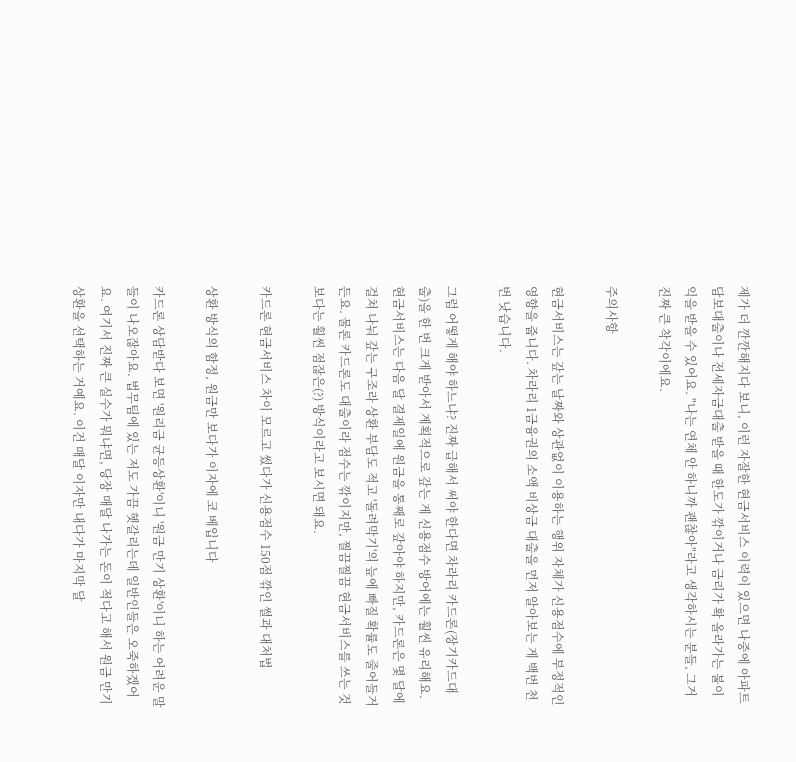제가 더 깐깐해지다 보니, 이런 자잘한 현금서비스 이력이 있으면 나중에 아파트 담보대출이나 전세자금대출 받을 때 한도가 깎이거나 금리가 확 올라가는 불이익을 받을 수 있어요. "나는 연체 안 하니까 괜찮아"라고 생각하시는 분들, 그거 진짜 큰 착각이에요.

주의사항

현금서비스는 갚는 날짜와 상관없이 이용하는 행위 자체가 신용점수에 부정적인 영향을 줍니다. 차라리 1금융권의 소액 비상금 대출을 먼저 알아보는 게 백번 천번 낫습니다.

그럼 어떻게 해야 하느냐? 진짜 급해서 써야 한다면 차라리 카드론(장기카드대출)을 한 번 크게 받아서 계획적으로 갚는 게 신용점수 방어에는 훨씬 유리해요. 현금서비스는 다음 달 결제일에 원금을 통째로 갚아야 하지만, 카드론은 몇 달에 걸쳐 나눠 갚는 구조라 상환 부담도 적고 '돌려막기'의 늪에 빠질 확률도 줄어들거든요. 물론 카드론도 대출이라 점수는 깎이지만, 찔끔찔끔 현금서비스를 쓰는 것보다는 훨씬 점잖은(?) 방식이라고 보시면 돼요.

카드론 현금서비스 차이 모르고 썼다가 신용점수 150점 깎인 썰과 대처법

상환 방식의 함정, 원금만 보다가 이자에 코 베입니다

카드론 상담받다 보면 '원리금 균등상환'이니 '원금 만기 상환'이니 하는 어려운 말들이 나오잖아요. 법무팀에 있는 저도 가끔 헷갈리는데 일반인들은 오죽하겠어요. 여기서 진짜 큰 실수가 뭐냐면, 당장 매달 나가는 돈이 적다고 해서 원금 만기 상환을 선택하는 거예요. 이건 매달 이자만 내다가 마지막 달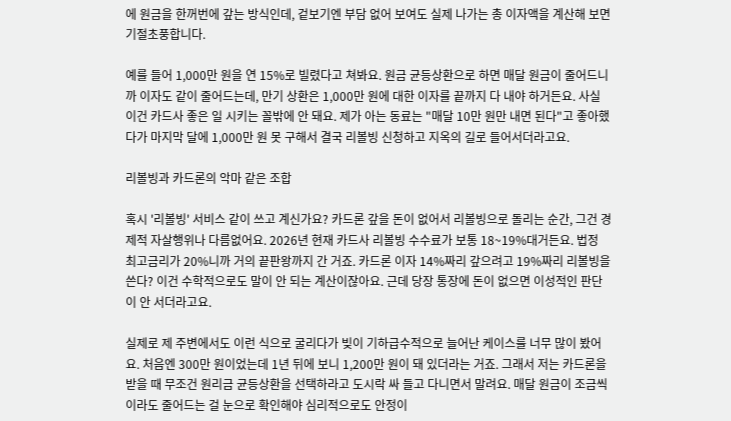에 원금을 한꺼번에 갚는 방식인데, 겉보기엔 부담 없어 보여도 실제 나가는 총 이자액을 계산해 보면 기절초풍합니다.

예를 들어 1,000만 원을 연 15%로 빌렸다고 쳐봐요. 원금 균등상환으로 하면 매달 원금이 줄어드니까 이자도 같이 줄어드는데, 만기 상환은 1,000만 원에 대한 이자를 끝까지 다 내야 하거든요. 사실 이건 카드사 좋은 일 시키는 꼴밖에 안 돼요. 제가 아는 동료는 "매달 10만 원만 내면 된다"고 좋아했다가 마지막 달에 1,000만 원 못 구해서 결국 리볼빙 신청하고 지옥의 길로 들어서더라고요.

리볼빙과 카드론의 악마 같은 조합

혹시 '리볼빙' 서비스 같이 쓰고 계신가요? 카드론 갚을 돈이 없어서 리볼빙으로 돌리는 순간, 그건 경제적 자살행위나 다름없어요. 2026년 현재 카드사 리볼빙 수수료가 보통 18~19%대거든요. 법정 최고금리가 20%니까 거의 끝판왕까지 간 거죠. 카드론 이자 14%짜리 갚으려고 19%짜리 리볼빙을 쓴다? 이건 수학적으로도 말이 안 되는 계산이잖아요. 근데 당장 통장에 돈이 없으면 이성적인 판단이 안 서더라고요.

실제로 제 주변에서도 이런 식으로 굴리다가 빚이 기하급수적으로 늘어난 케이스를 너무 많이 봤어요. 처음엔 300만 원이었는데 1년 뒤에 보니 1,200만 원이 돼 있더라는 거죠. 그래서 저는 카드론을 받을 때 무조건 원리금 균등상환을 선택하라고 도시락 싸 들고 다니면서 말려요. 매달 원금이 조금씩이라도 줄어드는 걸 눈으로 확인해야 심리적으로도 안정이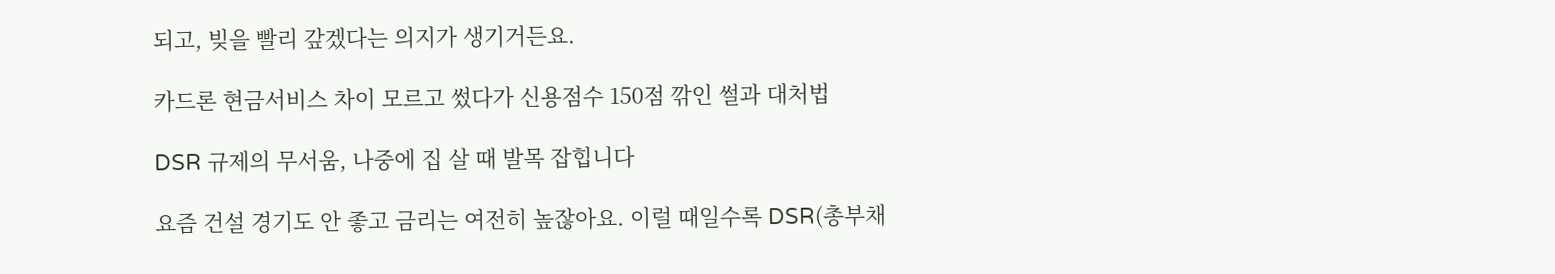되고, 빚을 빨리 갚겠다는 의지가 생기거든요.

카드론 현금서비스 차이 모르고 썼다가 신용점수 150점 깎인 썰과 대처법

DSR 규제의 무서움, 나중에 집 살 때 발목 잡힙니다

요즘 건설 경기도 안 좋고 금리는 여전히 높잖아요. 이럴 때일수록 DSR(총부채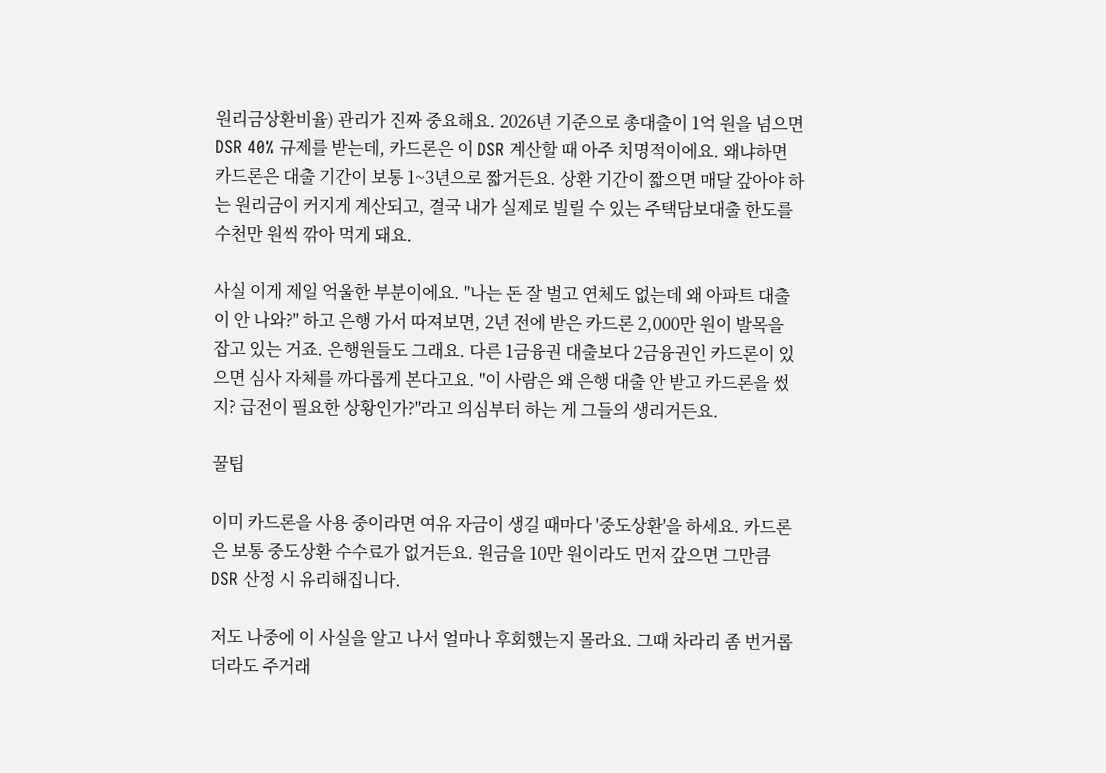원리금상환비율) 관리가 진짜 중요해요. 2026년 기준으로 총대출이 1억 원을 넘으면 DSR 40% 규제를 받는데, 카드론은 이 DSR 계산할 때 아주 치명적이에요. 왜냐하면 카드론은 대출 기간이 보통 1~3년으로 짧거든요. 상환 기간이 짧으면 매달 갚아야 하는 원리금이 커지게 계산되고, 결국 내가 실제로 빌릴 수 있는 주택담보대출 한도를 수천만 원씩 깎아 먹게 돼요.

사실 이게 제일 억울한 부분이에요. "나는 돈 잘 벌고 연체도 없는데 왜 아파트 대출이 안 나와?" 하고 은행 가서 따져보면, 2년 전에 받은 카드론 2,000만 원이 발목을 잡고 있는 거죠. 은행원들도 그래요. 다른 1금융권 대출보다 2금융권인 카드론이 있으면 심사 자체를 까다롭게 본다고요. "이 사람은 왜 은행 대출 안 받고 카드론을 썼지? 급전이 필요한 상황인가?"라고 의심부터 하는 게 그들의 생리거든요.

꿀팁

이미 카드론을 사용 중이라면 여유 자금이 생길 때마다 '중도상환'을 하세요. 카드론은 보통 중도상환 수수료가 없거든요. 원금을 10만 원이라도 먼저 갚으면 그만큼 DSR 산정 시 유리해집니다.

저도 나중에 이 사실을 알고 나서 얼마나 후회했는지 몰라요. 그때 차라리 좀 번거롭더라도 주거래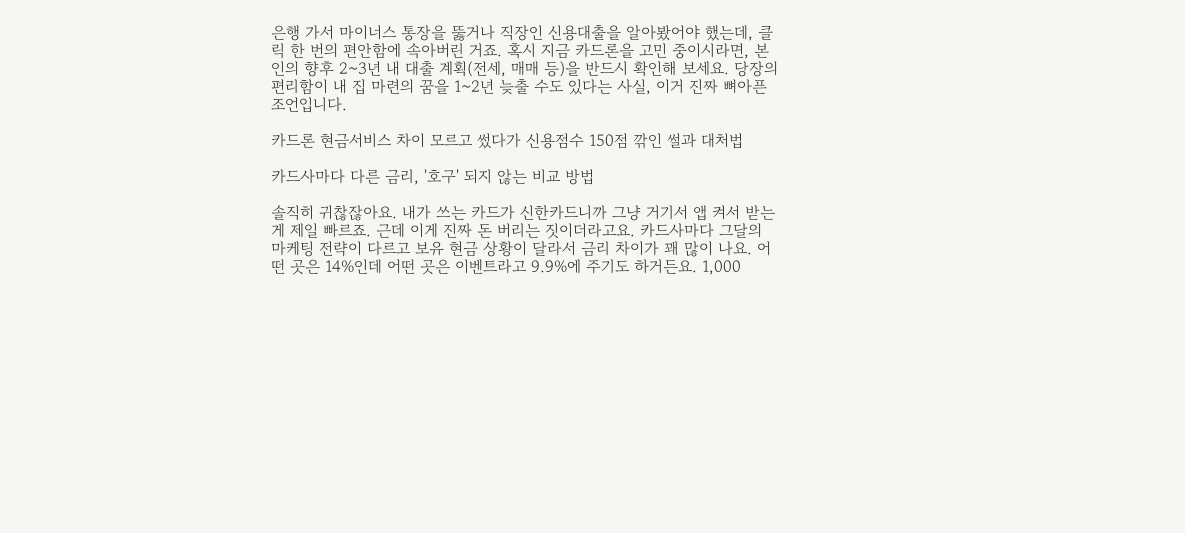은행 가서 마이너스 통장을 뚫거나 직장인 신용대출을 알아봤어야 했는데, 클릭 한 번의 편안함에 속아버린 거죠. 혹시 지금 카드론을 고민 중이시라면, 본인의 향후 2~3년 내 대출 계획(전세, 매매 등)을 반드시 확인해 보세요. 당장의 편리함이 내 집 마련의 꿈을 1~2년 늦출 수도 있다는 사실, 이거 진짜 뼈아픈 조언입니다.

카드론 현금서비스 차이 모르고 썼다가 신용점수 150점 깎인 썰과 대처법

카드사마다 다른 금리, '호구' 되지 않는 비교 방법

솔직히 귀찮잖아요. 내가 쓰는 카드가 신한카드니까 그냥 거기서 앱 켜서 받는 게 제일 빠르죠. 근데 이게 진짜 돈 버리는 짓이더라고요. 카드사마다 그달의 마케팅 전략이 다르고 보유 현금 상황이 달라서 금리 차이가 꽤 많이 나요. 어떤 곳은 14%인데 어떤 곳은 이벤트라고 9.9%에 주기도 하거든요. 1,000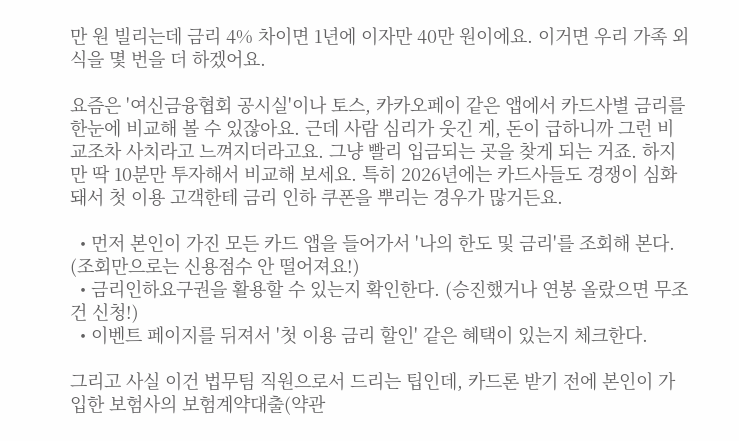만 원 빌리는데 금리 4% 차이면 1년에 이자만 40만 원이에요. 이거면 우리 가족 외식을 몇 번을 더 하겠어요.

요즘은 '여신금융협회 공시실'이나 토스, 카카오페이 같은 앱에서 카드사별 금리를 한눈에 비교해 볼 수 있잖아요. 근데 사람 심리가 웃긴 게, 돈이 급하니까 그런 비교조차 사치라고 느껴지더라고요. 그냥 빨리 입금되는 곳을 찾게 되는 거죠. 하지만 딱 10분만 투자해서 비교해 보세요. 특히 2026년에는 카드사들도 경쟁이 심화돼서 첫 이용 고객한테 금리 인하 쿠폰을 뿌리는 경우가 많거든요.

  • 먼저 본인이 가진 모든 카드 앱을 들어가서 '나의 한도 및 금리'를 조회해 본다. (조회만으로는 신용점수 안 떨어져요!)
  • 금리인하요구권을 활용할 수 있는지 확인한다. (승진했거나 연봉 올랐으면 무조건 신청!)
  • 이벤트 페이지를 뒤져서 '첫 이용 금리 할인' 같은 혜택이 있는지 체크한다.

그리고 사실 이건 법무팀 직원으로서 드리는 팁인데, 카드론 받기 전에 본인이 가입한 보험사의 보험계약대출(약관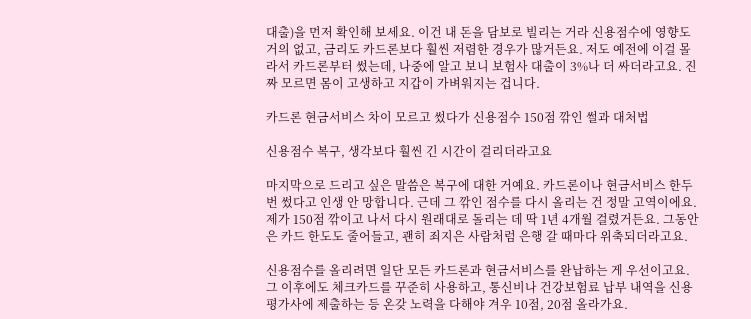대출)을 먼저 확인해 보세요. 이건 내 돈을 담보로 빌리는 거라 신용점수에 영향도 거의 없고, 금리도 카드론보다 훨씬 저렴한 경우가 많거든요. 저도 예전에 이걸 몰라서 카드론부터 썼는데, 나중에 알고 보니 보험사 대출이 3%나 더 싸더라고요. 진짜 모르면 몸이 고생하고 지갑이 가벼워지는 겁니다.

카드론 현금서비스 차이 모르고 썼다가 신용점수 150점 깎인 썰과 대처법

신용점수 복구, 생각보다 훨씬 긴 시간이 걸리더라고요

마지막으로 드리고 싶은 말씀은 복구에 대한 거예요. 카드론이나 현금서비스 한두 번 썼다고 인생 안 망합니다. 근데 그 깎인 점수를 다시 올리는 건 정말 고역이에요. 제가 150점 깎이고 나서 다시 원래대로 돌리는 데 딱 1년 4개월 걸렸거든요. 그동안은 카드 한도도 줄어들고, 괜히 죄지은 사람처럼 은행 갈 때마다 위축되더라고요.

신용점수를 올리려면 일단 모든 카드론과 현금서비스를 완납하는 게 우선이고요. 그 이후에도 체크카드를 꾸준히 사용하고, 통신비나 건강보험료 납부 내역을 신용평가사에 제출하는 등 온갖 노력을 다해야 겨우 10점, 20점 올라가요.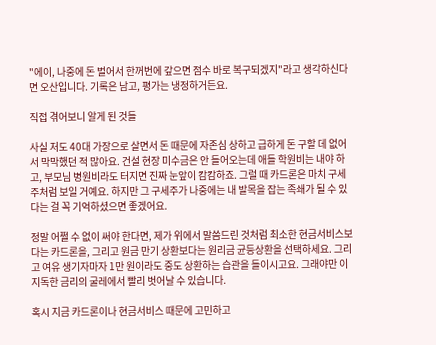"에이, 나중에 돈 벌어서 한꺼번에 갚으면 점수 바로 복구되겠지"라고 생각하신다면 오산입니다. 기록은 남고, 평가는 냉정하거든요.

직접 겪어보니 알게 된 것들

사실 저도 40대 가장으로 살면서 돈 때문에 자존심 상하고 급하게 돈 구할 데 없어서 막막했던 적 많아요. 건설 현장 미수금은 안 들어오는데 애들 학원비는 내야 하고, 부모님 병원비라도 터지면 진짜 눈앞이 캄캄하죠. 그럴 때 카드론은 마치 구세주처럼 보일 거예요. 하지만 그 구세주가 나중에는 내 발목을 잡는 족쇄가 될 수 있다는 걸 꼭 기억하셨으면 좋겠어요.

정말 어쩔 수 없이 써야 한다면, 제가 위에서 말씀드린 것처럼 최소한 현금서비스보다는 카드론을, 그리고 원금 만기 상환보다는 원리금 균등상환을 선택하세요. 그리고 여유 생기자마자 1만 원이라도 중도 상환하는 습관을 들이시고요. 그래야만 이 지독한 금리의 굴레에서 빨리 벗어날 수 있습니다.

혹시 지금 카드론이나 현금서비스 때문에 고민하고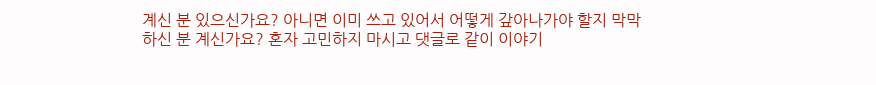계신 분 있으신가요? 아니면 이미 쓰고 있어서 어떻게 갚아나가야 할지 막막하신 분 계신가요? 혼자 고민하지 마시고 댓글로 같이 이야기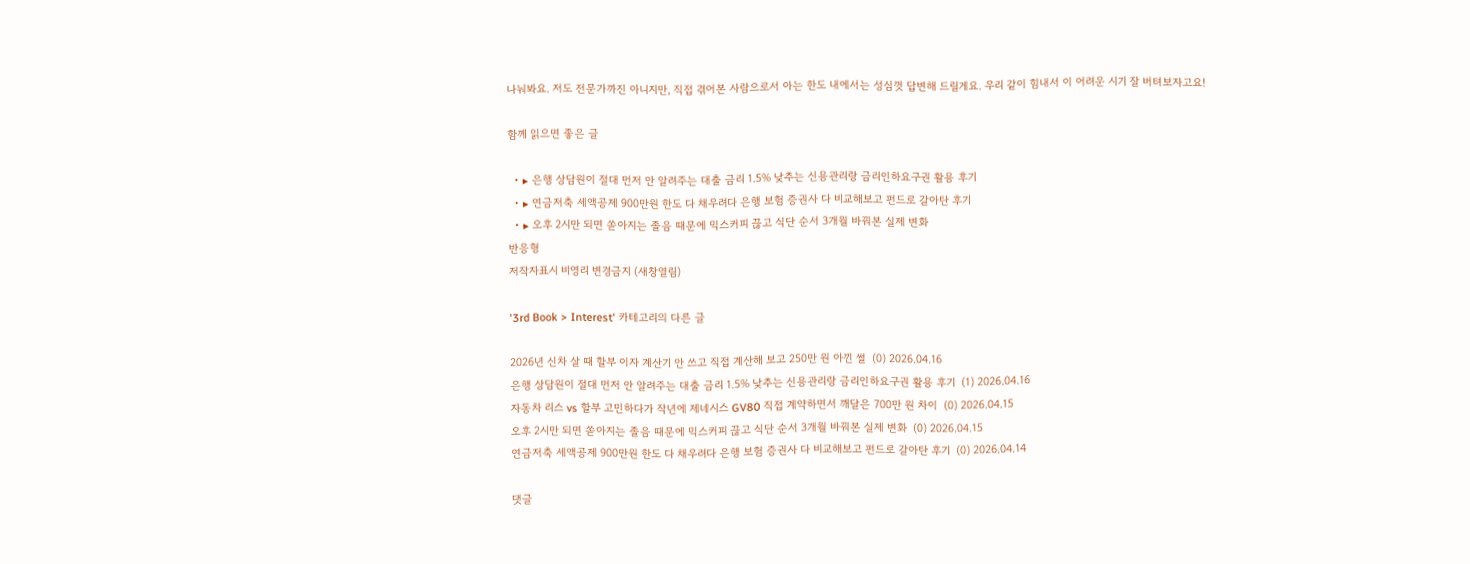나눠봐요. 저도 전문가까진 아니지만, 직접 겪어본 사람으로서 아는 한도 내에서는 성심껏 답변해 드릴게요. 우리 같이 힘내서 이 어려운 시기 잘 버텨보자고요!

함께 읽으면 좋은 글

  • ▸ 은행 상담원이 절대 먼저 안 알려주는 대출 금리 1.5% 낮추는 신용관리랑 금리인하요구권 활용 후기
  • ▸ 연금저축 세액공제 900만원 한도 다 채우려다 은행 보험 증권사 다 비교해보고 펀드로 갈아탄 후기
  • ▸ 오후 2시만 되면 쏟아지는 졸음 때문에 믹스커피 끊고 식단 순서 3개월 바꿔본 실제 변화
반응형
저작자표시 비영리 변경금지 (새창열림)

'3rd Book > Interest' 카테고리의 다른 글

2026년 신차 살 때 할부 이자 계산기 안 쓰고 직접 계산해 보고 250만 원 아낀 썰  (0) 2026.04.16
은행 상담원이 절대 먼저 안 알려주는 대출 금리 1.5% 낮추는 신용관리랑 금리인하요구권 활용 후기  (1) 2026.04.16
자동차 리스 vs 할부 고민하다가 작년에 제네시스 GV80 직접 계약하면서 깨달은 700만 원 차이  (0) 2026.04.15
오후 2시만 되면 쏟아지는 졸음 때문에 믹스커피 끊고 식단 순서 3개월 바꿔본 실제 변화  (0) 2026.04.15
연금저축 세액공제 900만원 한도 다 채우려다 은행 보험 증권사 다 비교해보고 펀드로 갈아탄 후기  (0) 2026.04.14

댓글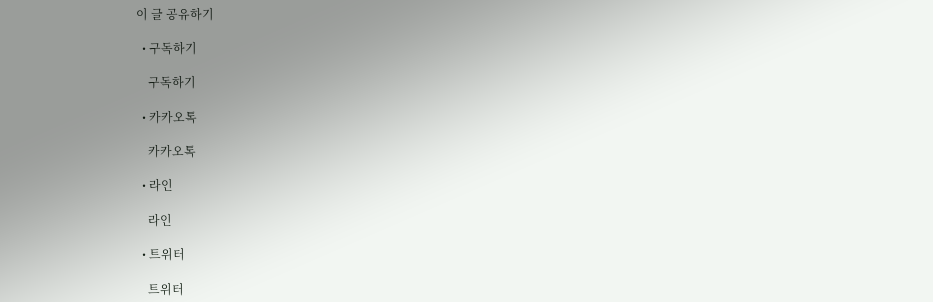이 글 공유하기

  • 구독하기

    구독하기

  • 카카오톡

    카카오톡

  • 라인

    라인

  • 트위터

    트위터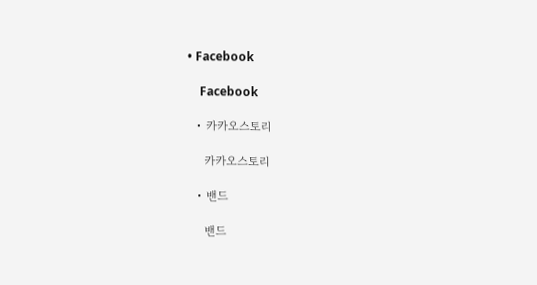• Facebook

    Facebook

  • 카카오스토리

    카카오스토리

  • 밴드

    밴드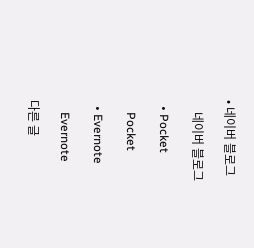• 네이버 블로그

    네이버 블로그

  • Pocket

    Pocket

  • Evernote

    Evernote

다른 글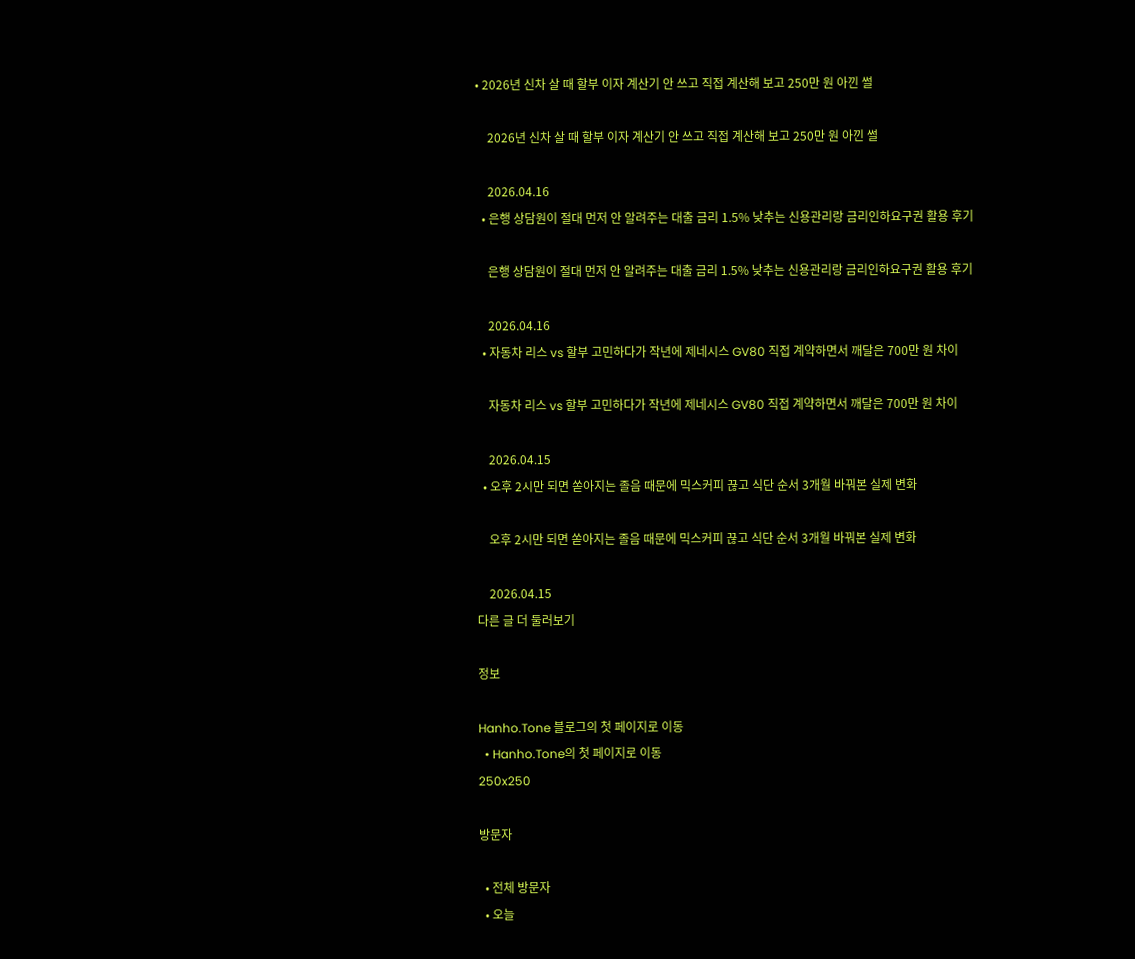• 2026년 신차 살 때 할부 이자 계산기 안 쓰고 직접 계산해 보고 250만 원 아낀 썰

    2026년 신차 살 때 할부 이자 계산기 안 쓰고 직접 계산해 보고 250만 원 아낀 썰

    2026.04.16
  • 은행 상담원이 절대 먼저 안 알려주는 대출 금리 1.5% 낮추는 신용관리랑 금리인하요구권 활용 후기

    은행 상담원이 절대 먼저 안 알려주는 대출 금리 1.5% 낮추는 신용관리랑 금리인하요구권 활용 후기

    2026.04.16
  • 자동차 리스 vs 할부 고민하다가 작년에 제네시스 GV80 직접 계약하면서 깨달은 700만 원 차이

    자동차 리스 vs 할부 고민하다가 작년에 제네시스 GV80 직접 계약하면서 깨달은 700만 원 차이

    2026.04.15
  • 오후 2시만 되면 쏟아지는 졸음 때문에 믹스커피 끊고 식단 순서 3개월 바꿔본 실제 변화

    오후 2시만 되면 쏟아지는 졸음 때문에 믹스커피 끊고 식단 순서 3개월 바꿔본 실제 변화

    2026.04.15
다른 글 더 둘러보기

정보

Hanho.Tone 블로그의 첫 페이지로 이동
  • Hanho.Tone의 첫 페이지로 이동
250x250

방문자

  • 전체 방문자
  • 오늘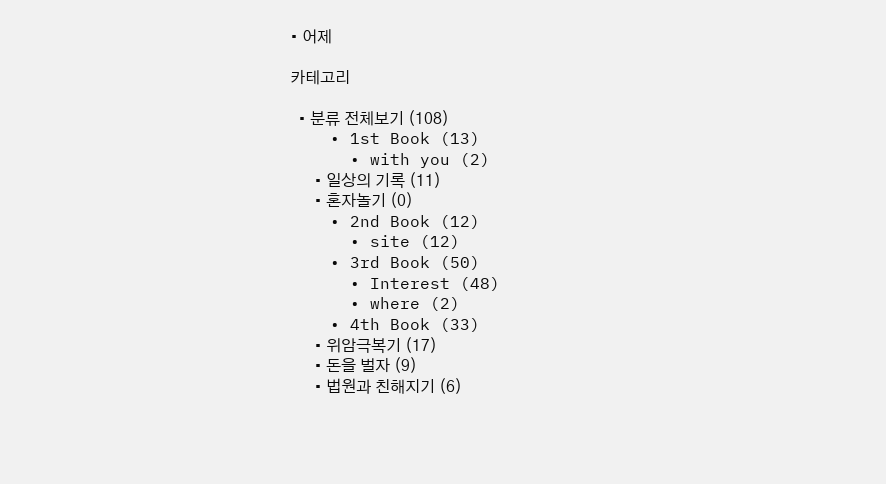• 어제

카테고리

  • 분류 전체보기 (108)
    • 1st Book (13)
      • with you (2)
      • 일상의 기록 (11)
      • 혼자놀기 (0)
    • 2nd Book (12)
      • site (12)
    • 3rd Book (50)
      • Interest (48)
      • where (2)
    • 4th Book (33)
      • 위암극복기 (17)
      • 돈을 벌자 (9)
      • 법원과 친해지기 (6)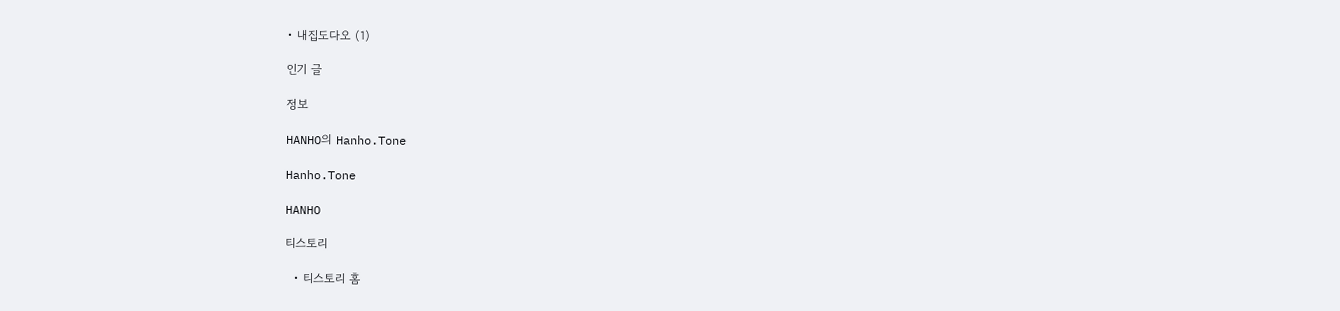• 내집도다오 (1)

인기 글

정보

HANHO의 Hanho.Tone

Hanho.Tone

HANHO

티스토리

  • 티스토리 홈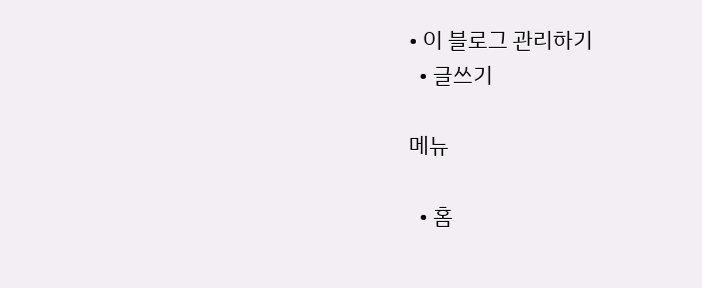• 이 블로그 관리하기
  • 글쓰기

메뉴

  • 홈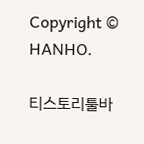Copyright © HANHO.

티스토리툴바